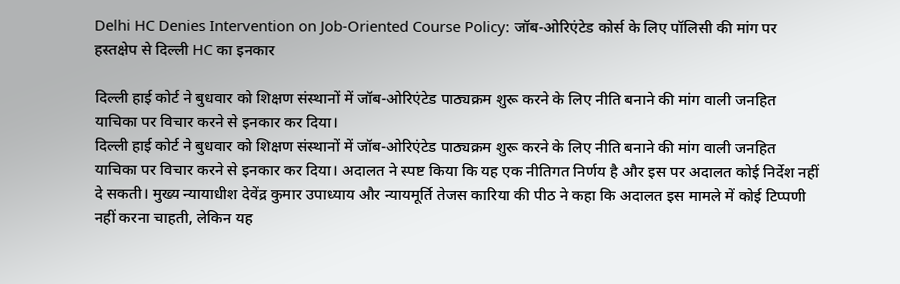Delhi HC Denies Intervention on Job-Oriented Course Policy: जॉब-ओरिएंटेड कोर्स के लिए पॉलिसी की मांग पर हस्तक्षेप से दिल्ली HC का इनकार

दिल्ली हाई कोर्ट ने बुधवार को शिक्षण संस्थानों में जॉब-ओरिएंटेड पाठ्यक्रम शुरू करने के लिए नीति बनाने की मांग वाली जनहित याचिका पर विचार करने से इनकार कर दिया।
दिल्ली हाई कोर्ट ने बुधवार को शिक्षण संस्थानों में जॉब-ओरिएंटेड पाठ्यक्रम शुरू करने के लिए नीति बनाने की मांग वाली जनहित याचिका पर विचार करने से इनकार कर दिया। अदालत ने स्पष्ट किया कि यह एक नीतिगत निर्णय है और इस पर अदालत कोई निर्देश नहीं दे सकती। मुख्य न्यायाधीश देवेंद्र कुमार उपाध्याय और न्यायमूर्ति तेजस कारिया की पीठ ने कहा कि अदालत इस मामले में कोई टिप्पणी नहीं करना चाहती, लेकिन यह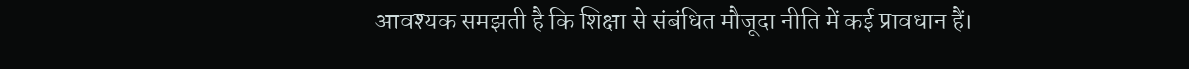आवश्यक समझती है कि शिक्षा से संबंधित मौजूदा नीति में कई प्रावधान हैं।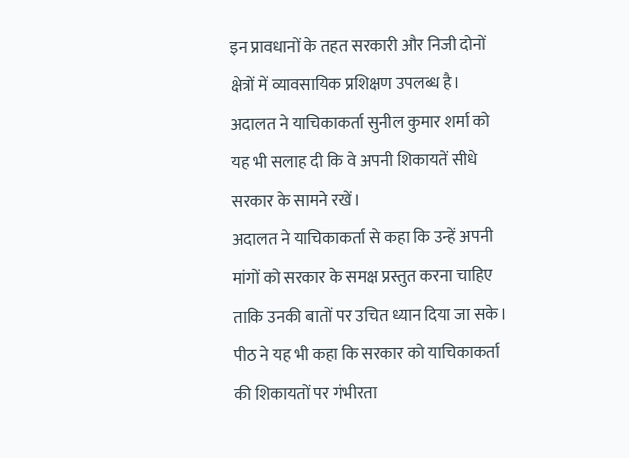इन प्रावधानों के तहत सरकारी और निजी दोनों क्षेत्रों में व्यावसायिक प्रशिक्षण उपलब्ध है। अदालत ने याचिकाकर्ता सुनील कुमार शर्मा को यह भी सलाह दी कि वे अपनी शिकायतें सीधे सरकार के सामने रखें।
अदालत ने याचिकाकर्ता से कहा कि उन्हें अपनी मांगों को सरकार के समक्ष प्रस्तुत करना चाहिए ताकि उनकी बातों पर उचित ध्यान दिया जा सके। पीठ ने यह भी कहा कि सरकार को याचिकाकर्ता की शिकायतों पर गंभीरता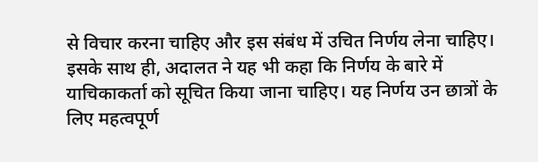से विचार करना चाहिए और इस संबंध में उचित निर्णय लेना चाहिए। इसके साथ ही, अदालत ने यह भी कहा कि निर्णय के बारे में याचिकाकर्ता को सूचित किया जाना चाहिए। यह निर्णय उन छात्रों के लिए महत्वपूर्ण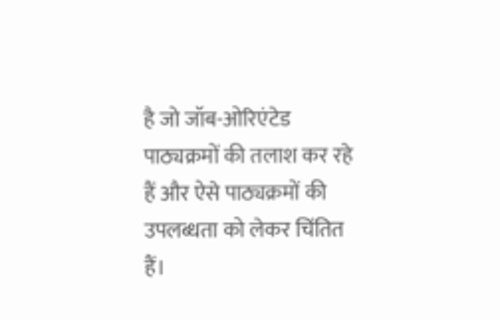है जो जॉब-ओरिएंटेड पाठ्यक्रमों की तलाश कर रहे हैं और ऐसे पाठ्यक्रमों की उपलब्धता को लेकर चिंतित हैं।